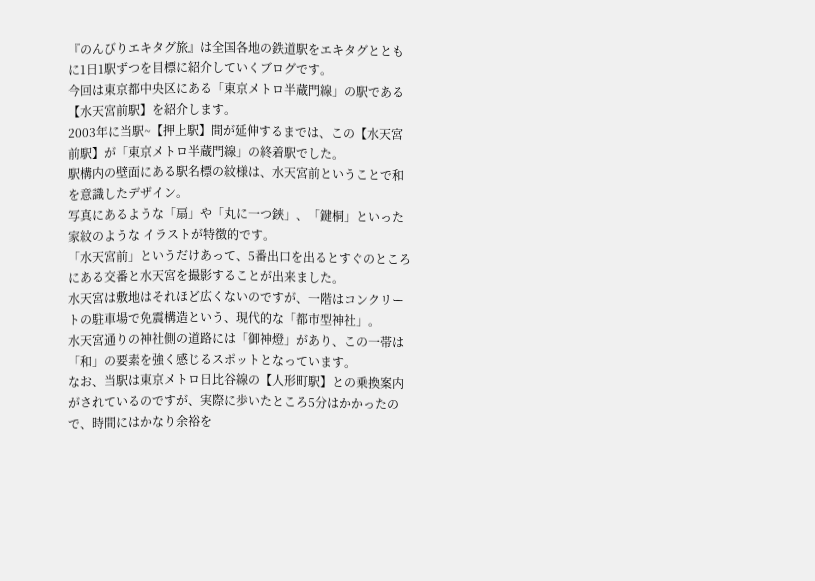『のんびりエキタグ旅』は全国各地の鉄道駅をエキタグとともに1日1駅ずつを目標に紹介していくブログです。
今回は東京都中央区にある「東京メトロ半蔵門線」の駅である【水天宮前駅】を紹介します。
2003年に当駅~【押上駅】間が延伸するまでは、この【水天宮前駅】が「東京メトロ半蔵門線」の終着駅でした。
駅構内の壁面にある駅名標の紋様は、水天宮前ということで和を意識したデザイン。
写真にあるような「扇」や「丸に一つ鋏」、「鍵桐」といった家紋のような イラストが特徴的です。
「水天宮前」というだけあって、5番出口を出るとすぐのところにある交番と水天宮を撮影することが出来ました。
水天宮は敷地はそれほど広くないのですが、一階はコンクリートの駐車場で免震構造という、現代的な「都市型神社」。
水天宮通りの神社側の道路には「御神燈」があり、この一帯は「和」の要素を強く感じるスポットとなっています。
なお、当駅は東京メトロ日比谷線の【人形町駅】との乗換案内がされているのですが、実際に歩いたところ5分はかかったので、時間にはかなり余裕を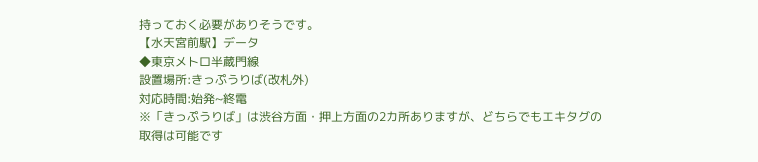持っておく必要がありそうです。
【水天宮前駅】データ
◆東京メトロ半蔵門線
設置場所:きっぷうりば(改札外)
対応時間:始発~終電
※「きっぷうりば」は渋谷方面・押上方面の2カ所ありますが、どちらでもエキタグの取得は可能です